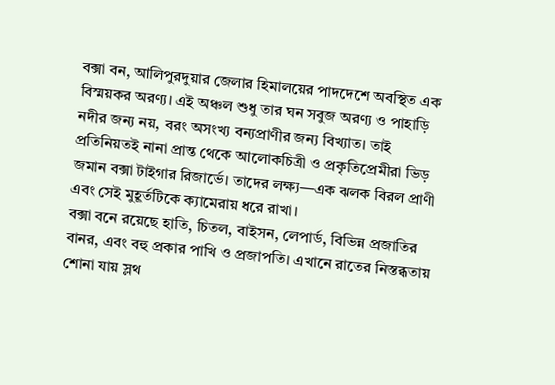বক্সা বন, আলিপুরদুয়ার জেলার হিমালয়ের পাদদেশে অবস্থিত এক বিস্ময়কর অরণ্য। এই অঞ্চল শুধু তার ঘন সবুজ অরণ্য ও পাহাড়ি নদীর জন্য নয়, বরং অসংখ্য বন্যপ্রাণীর জন্য বিখ্যাত। তাই প্রতিনিয়তই নানা প্রান্ত থেকে আলোকচিত্রী ও প্রকৃতিপ্রেমীরা ভিড় জমান বক্সা টাইগার রিজার্ভে। তাদের লক্ষ্য—এক ঝলক বিরল প্রাণী এবং সেই মুহূর্তটিকে ক্যামেরায় ধরে রাখা।
বক্সা বনে রয়েছে হাতি, চিতল, বাইসন, লেপার্ড, বিভিন্ন প্রজাতির বানর, এবং বহু প্রকার পাখি ও প্রজাপতি। এখানে রাতের নিস্তব্ধতায় শোনা যায় স্লথ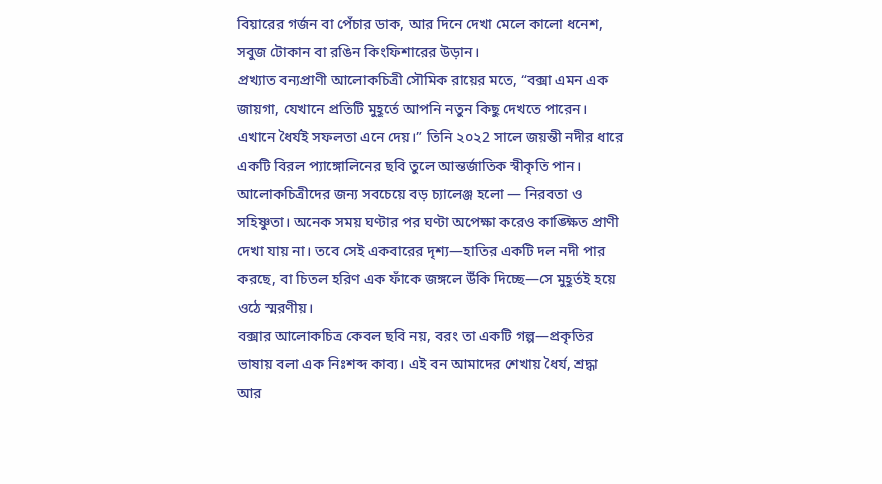বিয়ারের গর্জন বা পেঁচার ডাক, আর দিনে দেখা মেলে কালো ধনেশ, সবুজ টোকান বা রঙিন কিংফিশারের উড়ান।
প্রখ্যাত বন্যপ্রাণী আলোকচিত্রী সৌমিক রায়ের মতে, “বক্সা এমন এক জায়গা, যেখানে প্রতিটি মুহূর্তে আপনি নতুন কিছু দেখতে পারেন। এখানে ধৈর্যই সফলতা এনে দেয়।” তিনি ২০২2 সালে জয়ন্তী নদীর ধারে একটি বিরল প্যাঙ্গোলিনের ছবি তুলে আন্তর্জাতিক স্বীকৃতি পান।
আলোকচিত্রীদের জন্য সবচেয়ে বড় চ্যালেঞ্জ হলো — নিরবতা ও সহিষ্ণুতা। অনেক সময় ঘণ্টার পর ঘণ্টা অপেক্ষা করেও কাঙ্ক্ষিত প্রাণী দেখা যায় না। তবে সেই একবারের দৃশ্য—হাতির একটি দল নদী পার করছে, বা চিতল হরিণ এক ফাঁকে জঙ্গলে উঁকি দিচ্ছে—সে মুহূর্তই হয়ে ওঠে স্মরণীয়।
বক্সার আলোকচিত্র কেবল ছবি নয়, বরং তা একটি গল্প—প্রকৃতির ভাষায় বলা এক নিঃশব্দ কাব্য। এই বন আমাদের শেখায় ধৈর্য, শ্রদ্ধা আর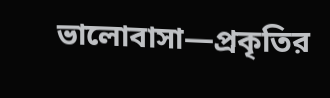ভালোবাসা—প্রকৃতির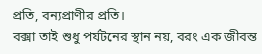প্রতি, বন্যপ্রাণীর প্রতি।
বক্সা তাই শুধু পর্যটনের স্থান নয়, বরং এক জীবন্ত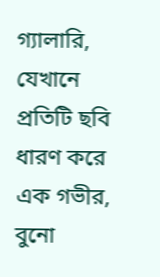গ্যালারি, যেখানে প্রতিটি ছবি ধারণ করে এক গভীর, বুনো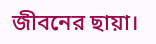জীবনের ছায়া।